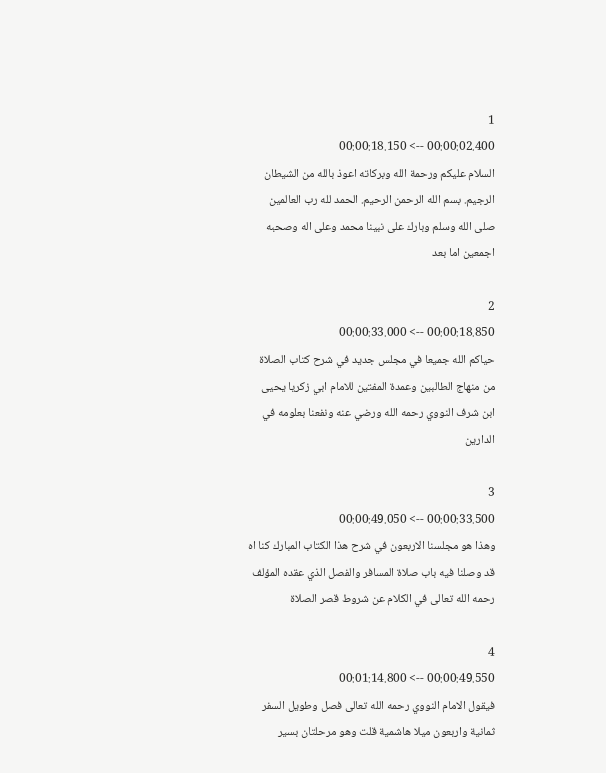1
00:00:02.400 --> 00:00:18.150
السلام عليكم ورحمة الله وبركاته اعوذ بالله من الشيطان الرجيم. بسم الله الرحمن الرحيم. الحمد لله رب العالمين صلى الله وسلم وبارك على نبينا محمد وعلى اله وصحبه اجمعين اما بعد

2
00:00:18.850 --> 00:00:33.000
حياكم الله جميعا في مجلس جديد في شرح كتاب الصلاة من منهاج الطالبين وعمدة المفتين للامام ابي زكريا يحيى ابن شرف النووي رحمه الله ورضي عنه ونفعنا بعلومه في الدارين

3
00:00:33.500 --> 00:00:49.050
وهذا هو مجلسنا الاربعون في شرح هذا الكتاب المبارك كنا اه قد وصلنا فيه باب صلاة المسافر والفصل الذي عقده المؤلف رحمه الله تعالى في الكلام عن شروط قصر الصلاة

4
00:00:49.550 --> 00:01:14.800
فيقول الامام النووي رحمه الله تعالى فصل وطويل السفر ثمانية واربعون ميلا هاشمية قلت وهو مرحلتان بسير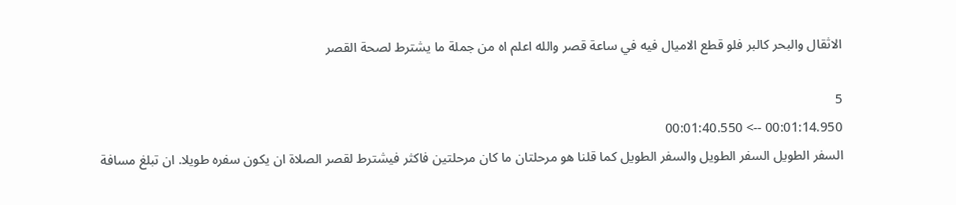الاثقال والبحر كالبر فلو قطع الاميال فيه في ساعة قصر والله اعلم اه من جملة ما يشترط لصحة القصر

5
00:01:14.950 --> 00:01:40.550
السفر الطويل السفر الطويل والسفر الطويل كما قلنا هو مرحلتان ما كان مرحلتين فاكثر فيشترط لقصر الصلاة ان يكون سفره طويلا. ان تبلغ مسافة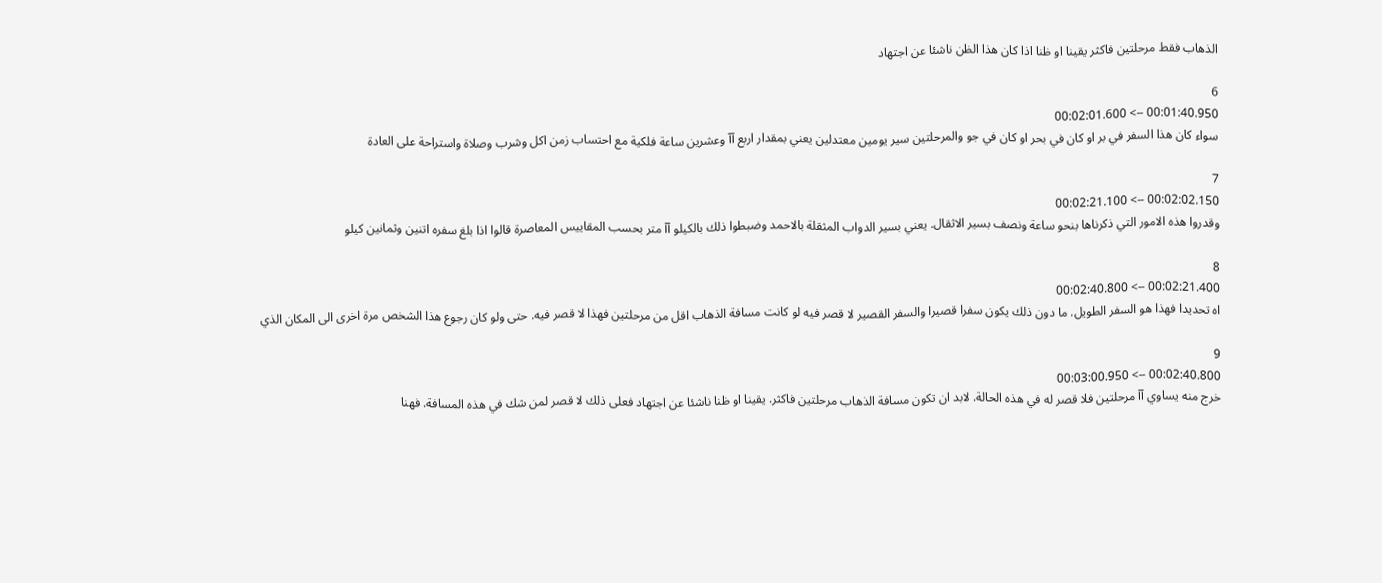الذهاب فقط مرحلتين فاكثر يقينا او ظنا اذا كان هذا الظن ناشئا عن اجتهاد

6
00:01:40.950 --> 00:02:01.600
سواء كان هذا السفر في بر او كان في بحر او كان في جو والمرحلتين سير يومين معتدلين يعني بمقدار اربع آآ وعشرين ساعة فلكية مع احتساب زمن اكل وشرب وصلاة واستراحة على العادة

7
00:02:02.150 --> 00:02:21.100
وقدروا هذه الامور التي ذكرناها بنحو ساعة ونصف بسير الاثقال. يعني بسير الدواب المثقلة بالاحمد وضبطوا ذلك بالكيلو آآ متر بحسب المقاييس المعاصرة قالوا اذا بلغ سفره اتنين وثمانين كيلو

8
00:02:21.400 --> 00:02:40.800
اه تحديدا فهذا هو السفر الطويل. ما دون ذلك يكون سفرا قصيرا والسفر القصير لا قصر فيه لو كانت مسافة الذهاب اقل من مرحلتين فهذا لا قصر فيه. حتى ولو كان رجوع هذا الشخص مرة اخرى الى المكان الذي

9
00:02:40.800 --> 00:03:00.950
خرج منه يساوي آآ مرحلتين فلا قصر له في هذه الحالة. لابد ان تكون مسافة الذهاب مرحلتين فاكثر. يقينا او ظنا ناشئا عن اجتهاد فعلى ذلك لا قصر لمن شك في هذه المسافة. فهنا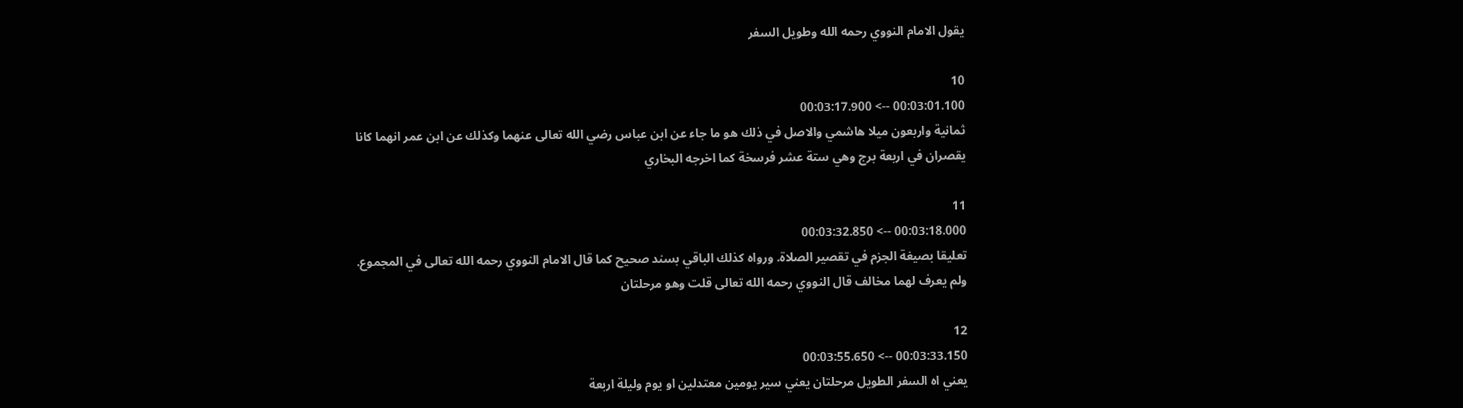يقول الامام النووي رحمه الله وطويل السفر

10
00:03:01.100 --> 00:03:17.900
ثمانية واربعون ميلا هاشمي والاصل في ذلك هو ما جاء عن ابن عباس رضي الله تعالى عنهما وكذلك عن ابن عمر انهما كانا يقصران في اربعة برج وهي ستة عشر فرسخة كما اخرجه البخاري

11
00:03:18.000 --> 00:03:32.850
تعليقا بصيغة الجزم في تقصير الصلاة. ورواه كذلك الباقي بسند صحيح كما قال الامام النووي رحمه الله تعالى في المجموع. ولم يعرف لهما مخالف قال النووي رحمه الله تعالى قلت وهو مرحلتان

12
00:03:33.150 --> 00:03:55.650
يعني اه السفر الطويل مرحلتان يعني سير يومين معتدلين او يوم وليلة اربعة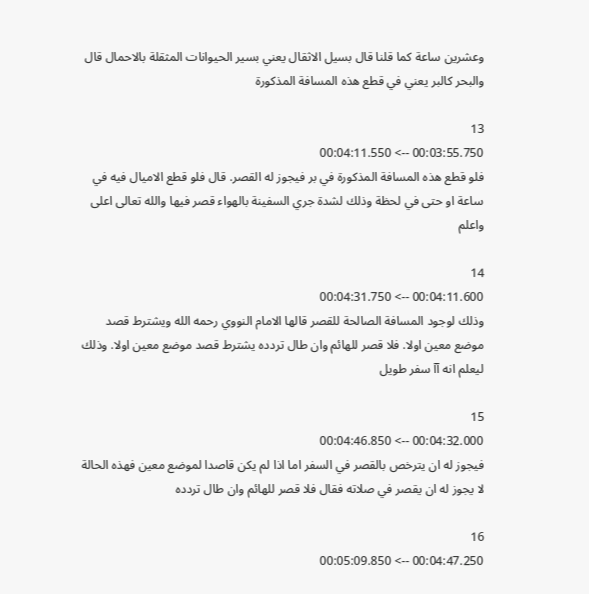وعشرين ساعة كما قلنا قال بسيل الاثقال يعني بسير الحيوانات المثقلة بالاحمال قال والبحر كالبر يعني في قطع هذه المسافة المذكورة

13
00:03:55.750 --> 00:04:11.550
فلو قطع هذه المسافة المذكورة في بر فيجوز له القصر. قال فلو قطع الاميال فيه في ساعة او حتى في لحظة وذلك لشدة جري السفينة بالهواء قصر فيها والله تعالى اعلى واعلم

14
00:04:11.600 --> 00:04:31.750
وذلك لوجود المسافة الصالحة للقصر قالها الامام النووي رحمه الله ويشترط قصد موضع معين اولا. فلا قصر للهائم وان طال تردده يشترط قصد موضع معين اولا. وذلك ليعلم انه آآ سفر طويل

15
00:04:32.000 --> 00:04:46.850
فيجوز له ان يترخص بالقصر في السفر اما اذا لم يكن قاصدا لموضع معين فهذه الحالة لا يجوز له ان يقصر في صلاته فقال فلا قصر للهائم وان طال تردده

16
00:04:47.250 --> 00:05:09.850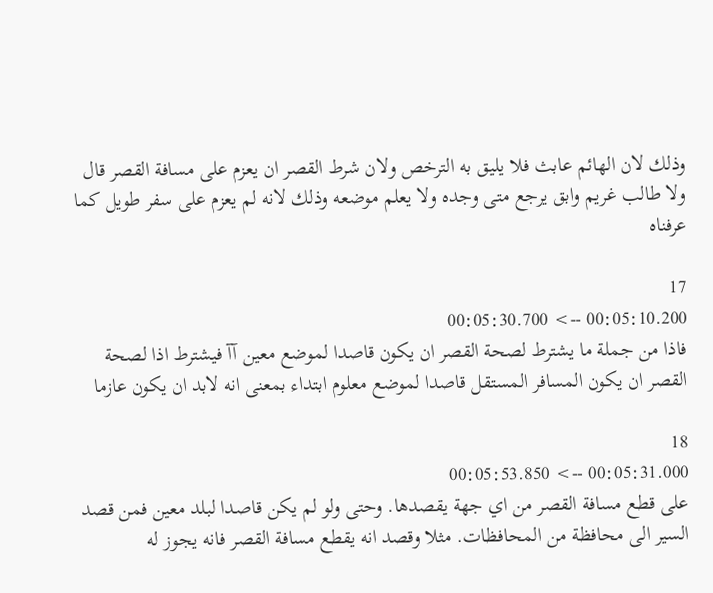وذلك لان الهائم عابث فلا يليق به الترخص ولان شرط القصر ان يعزم على مسافة القصر قال ولا طالب غريم وابق يرجع متى وجده ولا يعلم موضعه وذلك لانه لم يعزم على سفر طويل كما عرفناه

17
00:05:10.200 --> 00:05:30.700
فاذا من جملة ما يشترط لصحة القصر ان يكون قاصدا لموضع معين آآ فيشترط اذا لصحة القصر ان يكون المسافر المستقل قاصدا لموضع معلوم ابتداء بمعنى انه لابد ان يكون عازما

18
00:05:31.000 --> 00:05:53.850
على قطع مسافة القصر من اي جهة يقصدها. وحتى ولو لم يكن قاصدا لبلد معين فمن قصد السير الى محافظة من المحافظات. مثلا وقصد انه يقطع مسافة القصر فانه يجوز له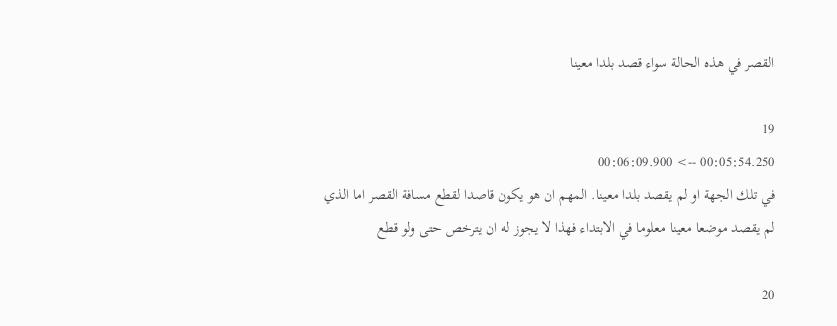القصر في هذه الحالة سواء قصد بلدا معينا

19
00:05:54.250 --> 00:06:09.900
في تلك الجهة او لم يقصد بلدا معينا. المهم ان هو يكون قاصدا لقطع مسافة القصر اما الذي لم يقصد موضعا معينا معلوما في الابتداء فهذا لا يجوز له ان يترخص حتى ولو قطع

20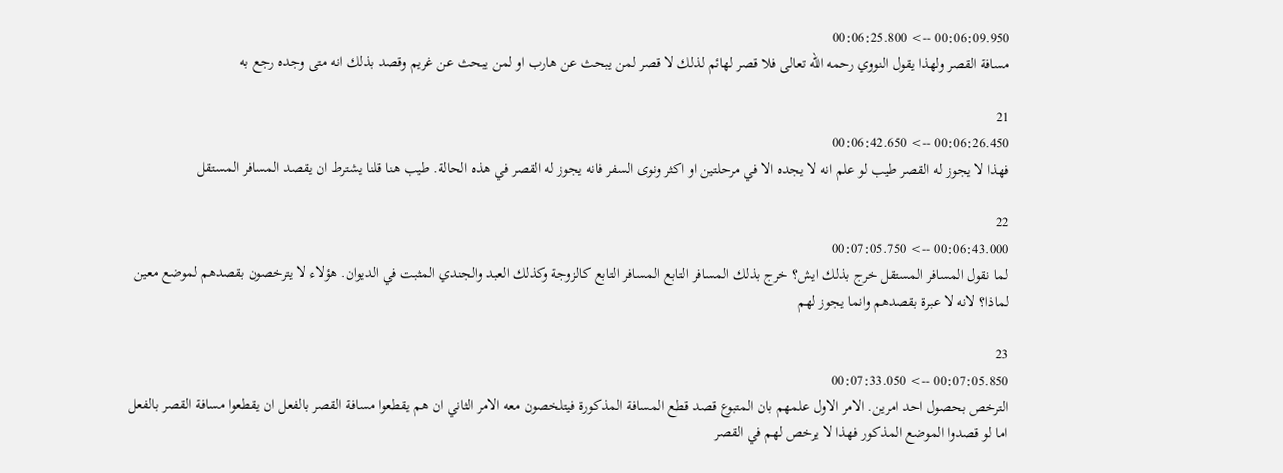00:06:09.950 --> 00:06:25.800
مسافة القصر ولهذا يقول النووي رحمه الله تعالى فلا قصر لهائم لذلك لا قصر لمن يبحث عن هارب او لمن يبحث عن غريم وقصد بذلك انه متى وجده رجع به

21
00:06:26.450 --> 00:06:42.650
فهذا لا يجوز له القصر طيب لو علم انه لا يجده الا في مرحلتين او اكثر ونوى السفر فانه يجوز له القصر في هذه الحالة. طيب هنا قلنا يشترط ان يقصد المسافر المستقل

22
00:06:43.000 --> 00:07:05.750
لما نقول المسافر المستقل خرج بذلك ايش؟ خرج بذلك المسافر التابع المسافر التابع كالزوجة وكذلك العبد والجندي المثبت في الديوان. هؤلاء لا يترخصون بقصدهم لموضع معين لماذا؟ لانه لا عبرة بقصدهم وانما يجوز لهم

23
00:07:05.850 --> 00:07:33.050
الترخص بحصول احد امرين. الامر الاول علمهم بان المتبوع قصد قطع المسافة المذكورة فيتلخصون معه الامر الثاني ان هم يقطعوا مسافة القصر بالفعل ان يقطعوا مسافة القصر بالفعل اما لو قصدوا الموضع المذكور فهذا لا يرخص لهم في القصر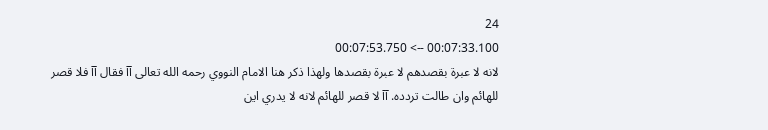24
00:07:33.100 --> 00:07:53.750
لانه لا عبرة بقصدهم لا عبرة بقصدها ولهذا ذكر هنا الامام النووي رحمه الله تعالى آآ فقال آآ فلا قصر للهائم وان طالت تردده. آآ لا قصر للهائم لانه لا يدري اين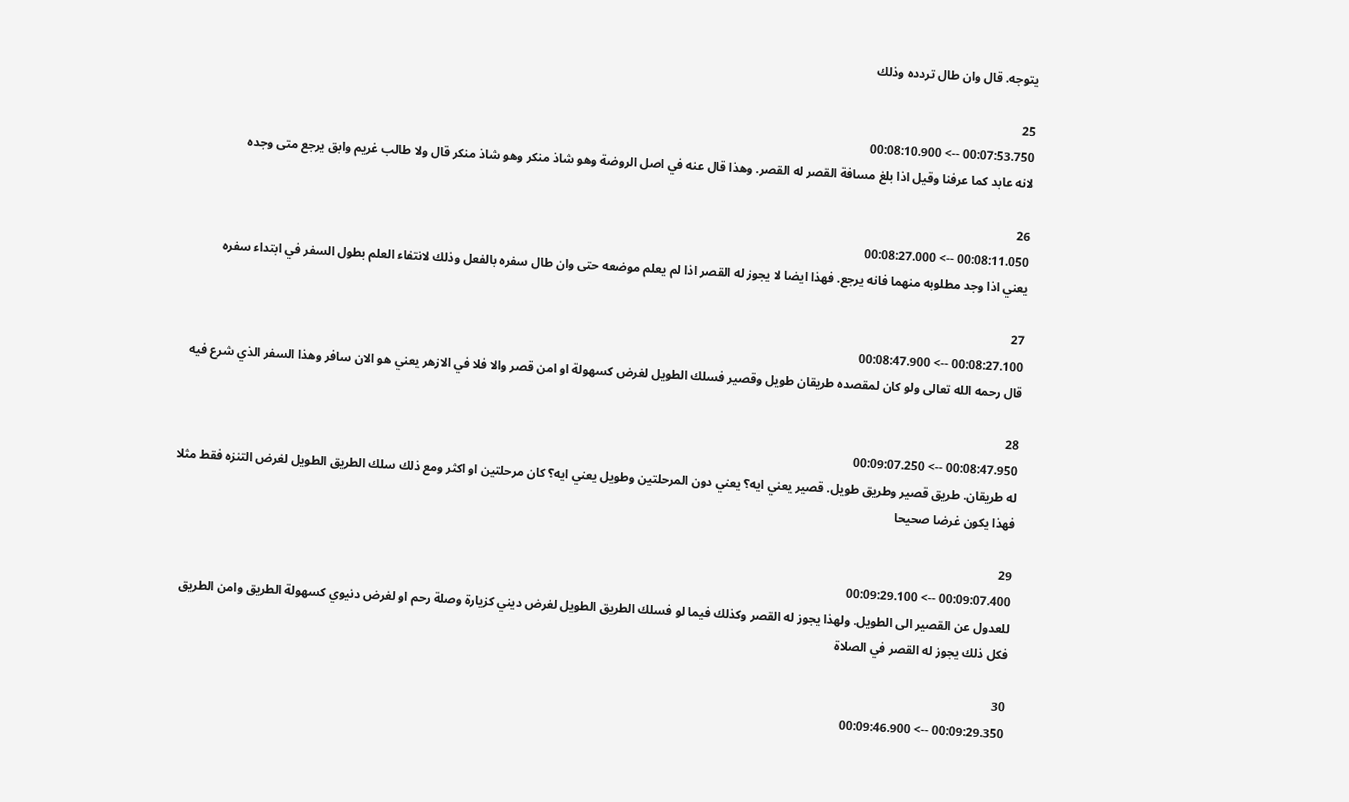يتوجه. قال وان طال تردده وذلك

25
00:07:53.750 --> 00:08:10.900
لانه عابد كما عرفنا وقيل اذا بلغ مسافة القصر له القصر. وهذا قال عنه في اصل الروضة وهو شاذ منكر وهو شاذ منكر قال ولا طالب غريم وابق يرجع متى وجده

26
00:08:11.050 --> 00:08:27.000
يعني اذا وجد مطلوبه منهما فانه يرجع. فهذا ايضا لا يجوز له القصر اذا لم يعلم موضعه حتى وان طال سفره بالفعل وذلك لانتفاء العلم بطول السفر في ابتداء سفره

27
00:08:27.100 --> 00:08:47.900
قال رحمه الله تعالى ولو كان لمقصده طريقان طويل وقصير فسلك الطويل لغرض كسهولة او امن قصر والا فلا في الازهر يعني هو الان سافر وهذا السفر الذي شرع فيه

28
00:08:47.950 --> 00:09:07.250
له طريقان. طريق قصير وطريق طويل. قصير يعني ايه؟ يعني دون المرحلتين وطويل يعني ايه؟ كان مرحلتين او اكثر ومع ذلك سلك الطريق الطويل لغرض التنزه فقط مثلا فهذا يكون غرضا صحيحا

29
00:09:07.400 --> 00:09:29.100
للعدول عن القصير الى الطويل. ولهذا يجوز له القصر وكذلك فيما لو فسلك الطريق الطويل لغرض ديني كزيارة وصلة رحم او لغرض دنيوي كسهولة الطريق وامن الطريق فكل ذلك يجوز له القصر في الصلاة

30
00:09:29.350 --> 00:09:46.900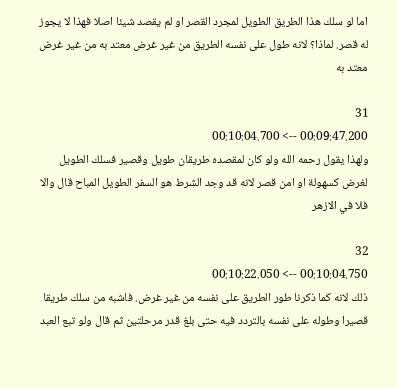اما لو سلك هذا الطريق الطويل لمجرد القصر او لم يقصد شيئا اصلا فهذا لا يجوز له قصر. لماذا؟ لانه طول على نفسه الطريق من غير غرض معتد به من غير غرض معتد به

31
00:09:47.200 --> 00:10:04.700
ولهذا يقول رحمه الله ولو كان لمقصده طريقان طويل وقصير فسلك الطويل لغرض كسهولة او امن قصر لانه قد وجد الشرط هو السفر الطويل المباح قال والا فلا في الازهر

32
00:10:04.750 --> 00:10:22.050
ذلك لانه كما ذكرنا طور الطريق على نفسه من غير غرض. فاشبه من سلك طريقا قصيرا وطوله على نفسه بالتردد فيه حتى بلغ قدر مرحلتين ثم قال ولو تبع العبد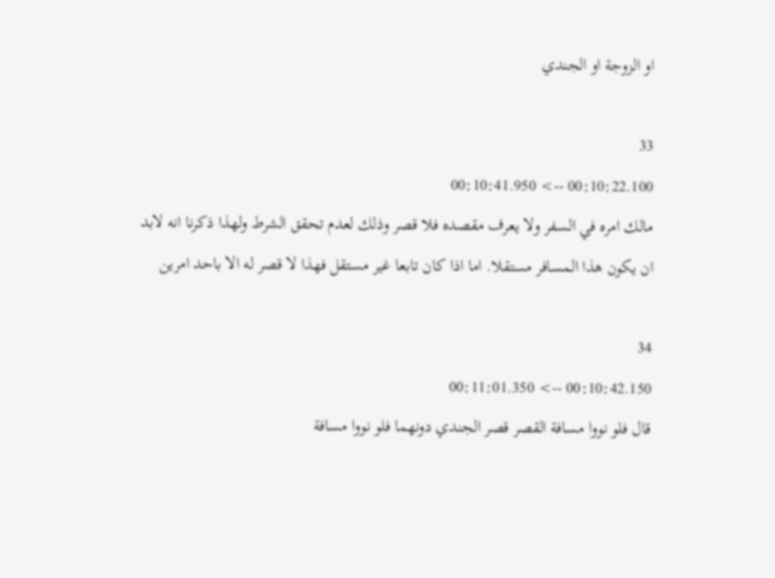او الزوجة او الجندي

33
00:10:22.100 --> 00:10:41.950
مالك امره في السفر ولا يعرف مقصده فلا قصر وذلك لعدم تحقق الشرط ولهذا ذكرنا انه لابد ان يكون هذا المسافر مستقلا. اما اذا كان تابعا غير مستقل فهذا لا قصر له الا باحد امرين

34
00:10:42.150 --> 00:11:01.350
قال فلو نووا مسافة القصر قصر الجندي دونهما فلو نووا مسافة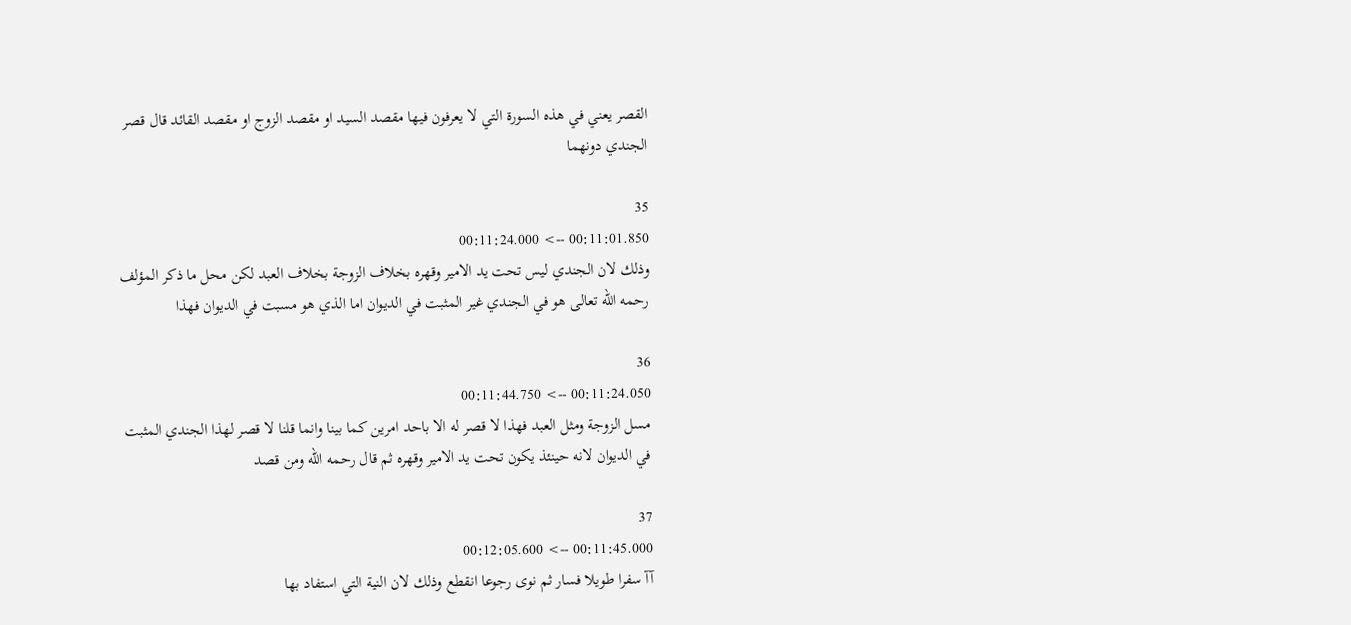القصر يعني في هذه السورة التي لا يعرفون فيها مقصد السيد او مقصد الزوج او مقصد القائد قال قصر الجندي دونهما

35
00:11:01.850 --> 00:11:24.000
وذلك لان الجندي ليس تحت يد الامير وقهره بخلاف الزوجة بخلاف العبد لكن محل ما ذكر المؤلف رحمه الله تعالى هو في الجندي غير المثبت في الديوان اما الذي هو مسبت في الديوان فهذا

36
00:11:24.050 --> 00:11:44.750
مسل الزوجة ومثل العبد فهذا لا قصر له الا باحد امرين كما بينا وانما قلنا لا قصر لهذا الجندي المثبت في الديوان لانه حينئذ يكون تحت يد الامير وقهره ثم قال رحمه الله ومن قصد

37
00:11:45.000 --> 00:12:05.600
آآ سفرا طويلا فسار ثم نوى رجوعا انقطع وذلك لان النية التي استفاد بها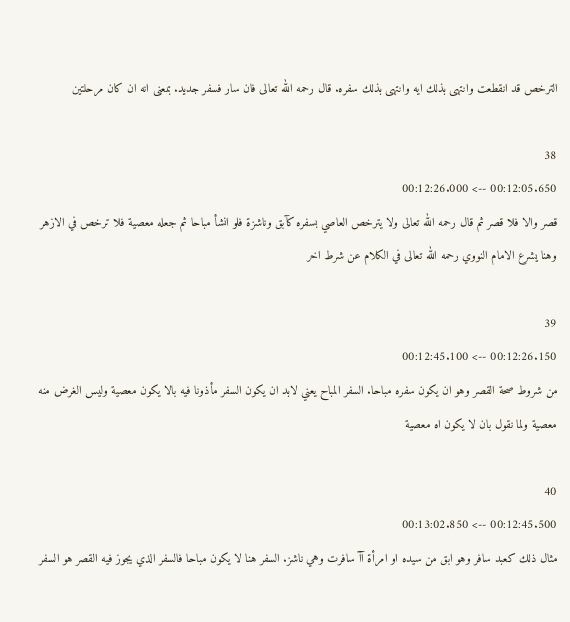الترخص قد انقطعت وانتهى بذلك ايه وانتهى بذلك سفره. قال رحمه الله تعالى فان سار فسفر جديد. بمعنى انه ان كان مرحلتين

38
00:12:05.650 --> 00:12:26.000
قصر والا فلا قصر ثم قال رحمه الله تعالى ولا يترخص العاصي بسفره كآبق وناشزة فلو انشأ مباحا ثم جعله معصية فلا ترخص في الازهر وهنا يشرع الامام النووي رحمه الله تعالى في الكلام عن شرط اخر

39
00:12:26.150 --> 00:12:45.100
من شروط صحة القصر وهو ان يكون سفره مباحا. السفر المباح يعني لابد ان يكون السفر مأذونا فيه بالا يكون معصية وليس الغرض منه معصية ولما نقول بان لا يكون اه معصية

40
00:12:45.500 --> 00:13:02.850
مثال ذلك كعبد سافر وهو ابق من سيده او امرأة آآ سافرت وهي ناشز. السفر هنا لا يكون مباحا فالسفر الذي يجوز فيه القصر هو السفر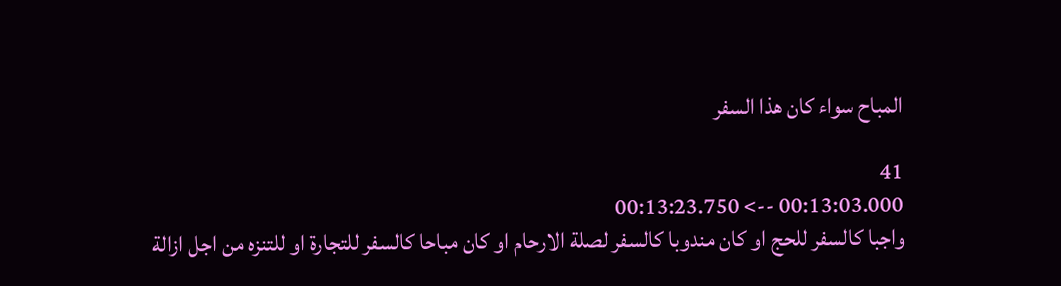المباح سواء كان هذا السفر

41
00:13:03.000 --> 00:13:23.750
واجبا كالسفر للحج او كان مندوبا كالسفر لصلة الارحام او كان مباحا كالسفر للتجارة او للتنزه من اجل ازالة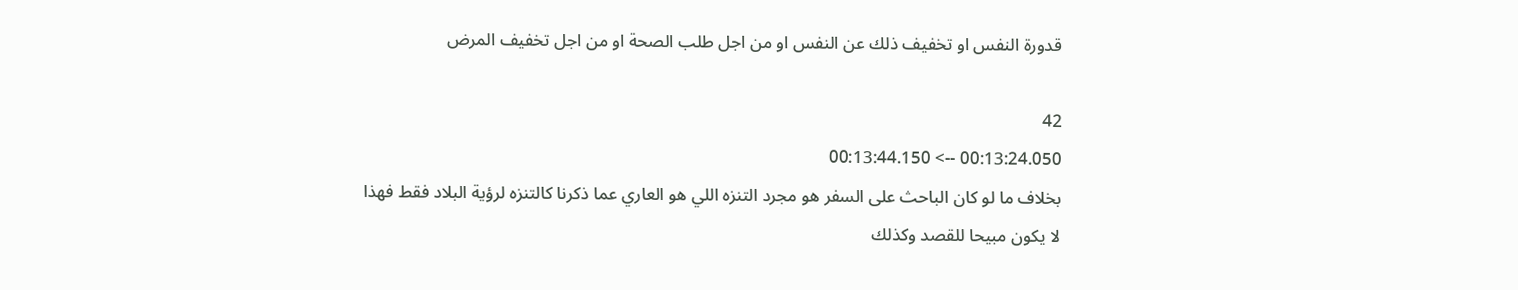قدورة النفس او تخفيف ذلك عن النفس او من اجل طلب الصحة او من اجل تخفيف المرض

42
00:13:24.050 --> 00:13:44.150
بخلاف ما لو كان الباحث على السفر هو مجرد التنزه اللي هو العاري عما ذكرنا كالتنزه لرؤية البلاد فقط فهذا لا يكون مبيحا للقصد وكذلك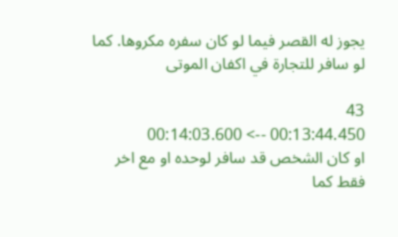يجوز له القصر فيما لو كان سفره مكروها. كما لو سافر للتجارة في اكفان الموتى

43
00:13:44.450 --> 00:14:03.600
او كان الشخص قد سافر لوحده او مع اخر فقط كما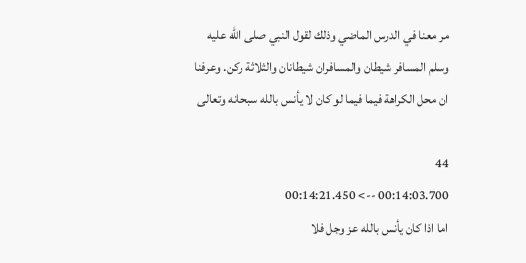مر معنا في الدرس الماضي وذلك لقول النبي صلى الله عليه وسلم المسافر شيطان والمسافران شيطانان والثلاثة ركن. وعرفنا ان محل الكراهة فيما فيما لو كان لا يأنس بالله سبحانه وتعالى

44
00:14:03.700 --> 00:14:21.450
اما اذا كان يأنس بالله عز وجل فلا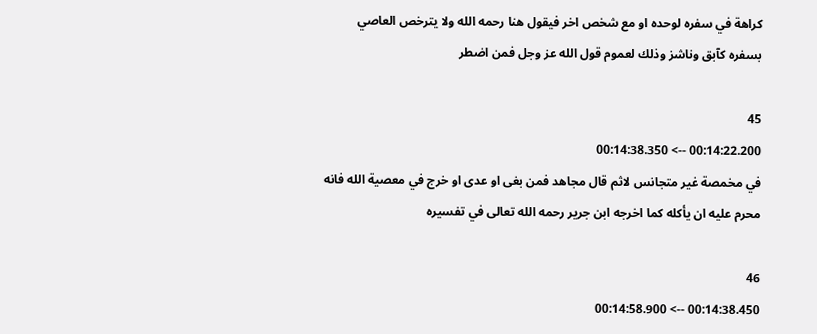كراهة في سفره لوحده او مع شخص اخر فيقول هنا رحمه الله ولا يترخص العاصي بسفره كآبق وناشز وذلك لعموم قول الله عز وجل فمن اضطر

45
00:14:22.200 --> 00:14:38.350
في مخمصة غير متجانس لاثم قال مجاهد فمن بغى او عدى او خرج في معصية الله فانه محرم عليه ان يأكله كما اخرجه ابن جرير رحمه الله تعالى في تفسيره

46
00:14:38.450 --> 00:14:58.900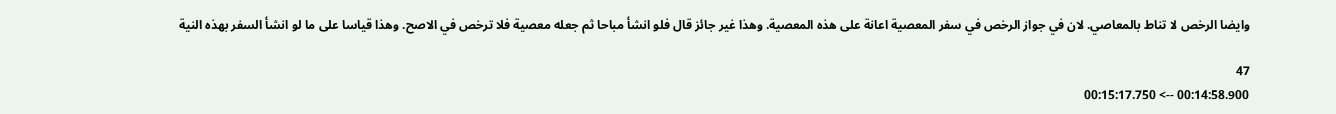وايضا الرخص لا تناط بالمعاصي. لان في جواز الرخص في سفر المعصية اعانة على هذه المعصية. وهذا غير جائز قال فلو انشأ مباحا ثم جعله معصية فلا ترخص في الاصح. وهذا قياسا على ما لو انشأ السفر بهذه النية

47
00:14:58.900 --> 00:15:17.750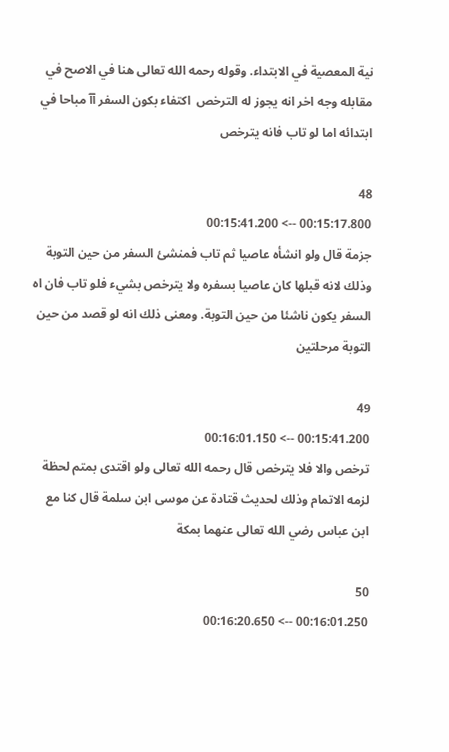نية المعصية في الابتداء. وقوله رحمه الله تعالى هنا في الاصح في مقابله وجه اخر انه يجوز له الترخص  اكتفاء بكون السفر آآ مباحا في ابتدائه اما لو تاب فانه يترخص

48
00:15:17.800 --> 00:15:41.200
جزمة قال ولو انشأه عاصيا ثم تاب فمنشئ السفر من حين التوبة وذلك لانه قبلها كان عاصيا بسفره ولا يترخص بشيء فلو تاب فان اه السفر يكون ناشئا من حين التوبة. ومعنى ذلك انه لو قصد من حين التوبة مرحلتين

49
00:15:41.200 --> 00:16:01.150
ترخص والا فلا يترخص قال رحمه الله تعالى ولو اقتدى بمتم لحظة لزمه الاتمام وذلك لحديث قتادة عن موسى ابن سلمة قال كنا مع ابن عباس رضي الله تعالى عنهما بمكة

50
00:16:01.250 --> 00:16:20.650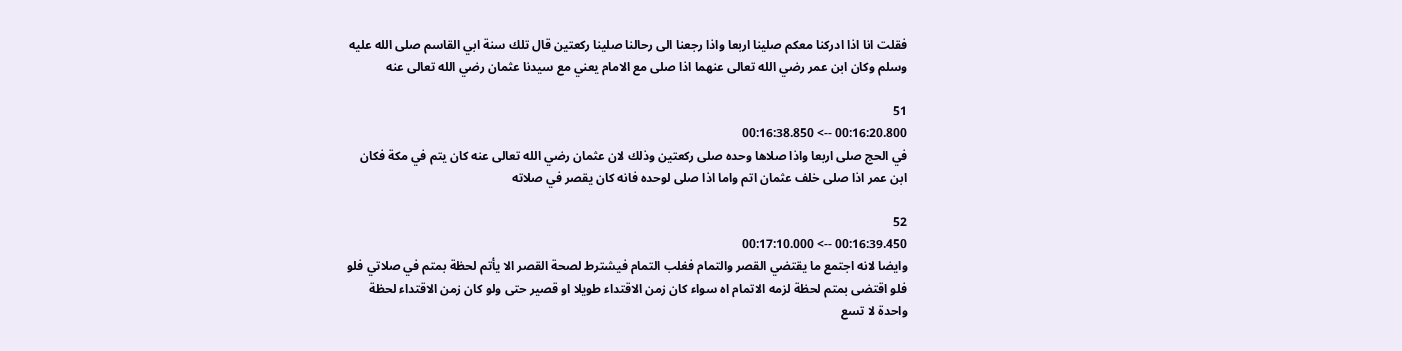فقلت انا اذا ادركنا معكم صلينا اربعا واذا رجعنا الى رحالنا صلينا ركعتين قال تلك سنة ابي القاسم صلى الله عليه وسلم وكان ابن عمر رضي الله تعالى عنهما اذا صلى مع الامام يعني مع سيدنا عثمان رضي الله تعالى عنه

51
00:16:20.800 --> 00:16:38.850
في الحج صلى اربعا واذا صلاها وحده صلى ركعتين وذلك لان عثمان رضي الله تعالى عنه كان يتم في مكة فكان ابن عمر اذا صلى خلف عثمان اتم واما اذا صلى لوحده فانه كان يقصر في صلاته

52
00:16:39.450 --> 00:17:10.000
وايضا لانه اجتمع ما يقتضي القصر والتمام فغلب التمام فيشترط لصحة القصر الا يأتم لحظة بمتم في صلاتي فلو فلو اقتضى بمتم لحظة لزمه الاتمام اه سواء كان زمن الاقتداء طويلا او قصير حتى ولو كان زمن الاقتداء لحظة واحدة لا تسع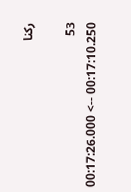ركنا

53
00:17:10.250 --> 00:17:26.000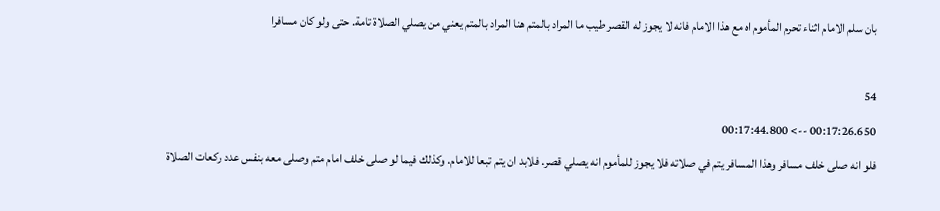بان سلم الامام اثناء تحرم المأموم اه مع هذا الامام فانه لا يجوز له القصر طيب ما المراد بالمتم هنا المراد بالمتم يعني من يصلي الصلاة تامة. حتى ولو كان مسافرا

54
00:17:26.650 --> 00:17:44.800
فلو انه صلى خلف مسافر وهذا المسافر يتم في صلاته فلا يجوز للمأموم انه يصلي قصر. فلابد ان يتم تبعا للامام. وكذلك فيما لو صلى خلف امام متم وصلى معه بنفس عدد ركعات الصلاة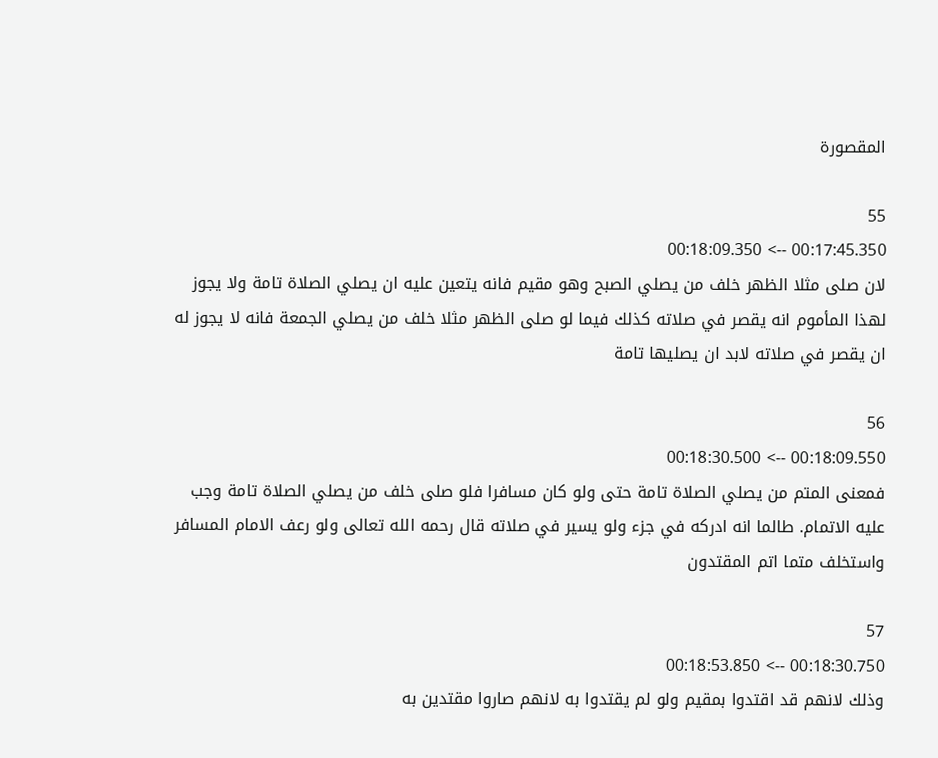المقصورة

55
00:17:45.350 --> 00:18:09.350
لان صلى مثلا الظهر خلف من يصلي الصبح وهو مقيم فانه يتعين عليه ان يصلي الصلاة تامة ولا يجوز لهذا المأموم انه يقصر في صلاته كذلك فيما لو صلى الظهر مثلا خلف من يصلي الجمعة فانه لا يجوز له ان يقصر في صلاته لابد ان يصليها تامة

56
00:18:09.550 --> 00:18:30.500
فمعنى المتم من يصلي الصلاة تامة حتى ولو كان مسافرا فلو صلى خلف من يصلي الصلاة تامة وجب عليه الاتمام. طالما انه ادركه في جزء ولو يسير في صلاته قال رحمه الله تعالى ولو رعف الامام المسافر واستخلف متما اتم المقتدون

57
00:18:30.750 --> 00:18:53.850
وذلك لانهم قد اقتدوا بمقيم ولو لم يقتدوا به لانهم صاروا مقتدين به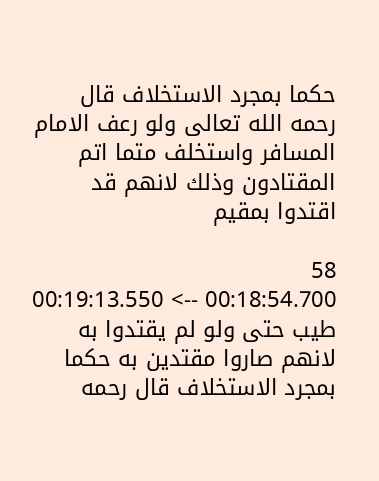حكما بمجرد الاستخلاف قال رحمه الله تعالى ولو رعف الامام المسافر واستخلف متما اتم المقتادون وذلك لانهم قد اقتدوا بمقيم

58
00:18:54.700 --> 00:19:13.550
طيب حتى ولو لم يقتدوا به لانهم صاروا مقتدين به حكما بمجرد الاستخلاف قال رحمه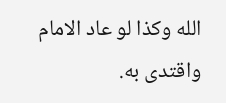الله وكذا لو عاد الامام واقتدى به.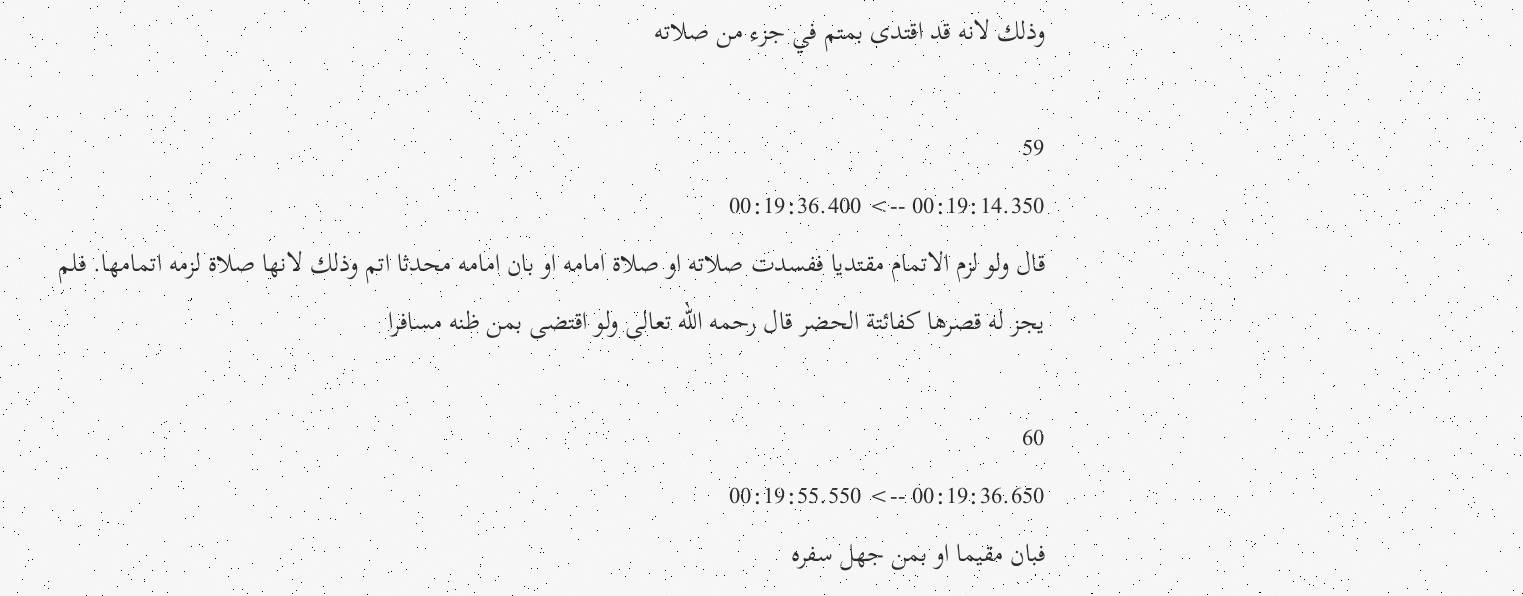وذلك لانه قد اقتدى بمتم في جزء من صلاته

59
00:19:14.350 --> 00:19:36.400
قال ولو لزم الاتمام مقتديا ففسدت صلاته او صلاة امامه او بان امامه محدثا اتم وذلك لانها صلاة لزمه اتمامها. فلم يجز له قصرها كفائتة الحضر قال رحمه الله تعالى ولو اقتضى بمن ظنه مسافرا

60
00:19:36.650 --> 00:19:55.550
فبان مقيما او بمن جهل سفره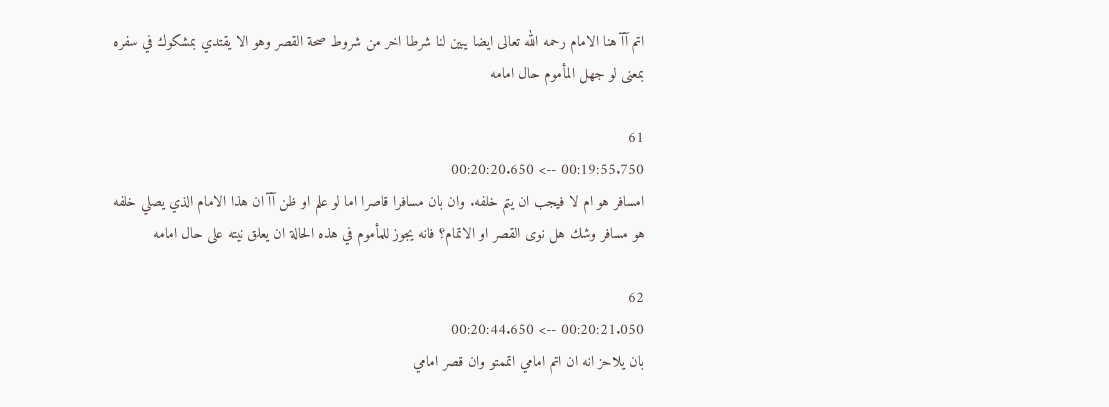اتم آآ هنا الامام رحمه الله تعالى ايضا يبين لنا شرطا اخر من شروط صحة القصر وهو الا يقتدي بمشكوك في سفره بمعنى لو جهل المأموم حال امامه

61
00:19:55.750 --> 00:20:20.650
امسافر هو ام لا فيجب ان يتم خلفه. وان بان مسافرا قاصرا اما لو علم او ظن آآ ان هذا الامام الذي يصلي خلفه هو مسافر وشك هل نوى القصر او الاتمام؟ فانه يجوز للمأموم في هذه الحالة ان يعلق نيته على حال امامه

62
00:20:21.050 --> 00:20:44.650
بان يلاحز انه ان اتم امامي اتممتو وان قصر امامي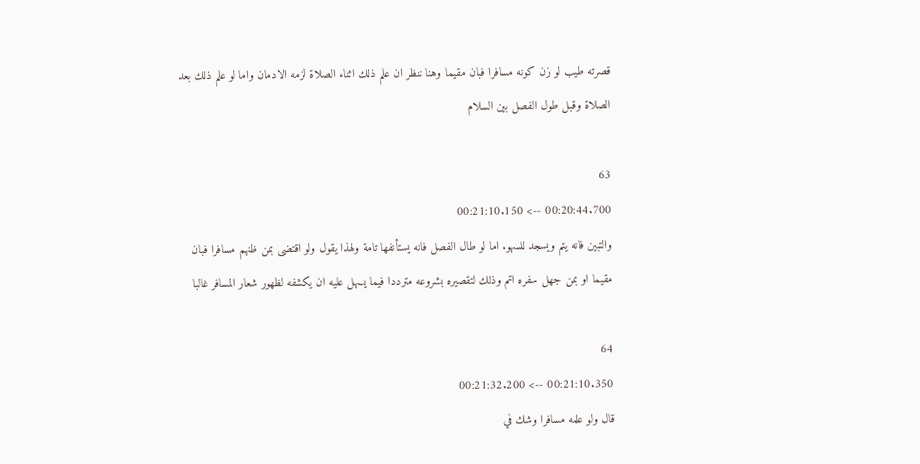قصرته طيب لو زن كونه مسافرا فبان مقيما وهنا ننظر ان علم ذلك اثناء الصلاة لزمه الادمان واما لو علم ذلك بعد الصلاة وقبل طول الفصل بين السلام

63
00:20:44.700 --> 00:21:10.150
والتبين فانه يتم ويسجد للسهو. اما لو طال الفصل فانه يستأنفها تامة ولهذا يقول ولو اقتضى بمن ظنهم مسافرا فبان مقيما او بمن جهل سفره اتم وذلك لتقصيره بشروعه مترددا فيما يسهل عليه ان يكشفه لظهور شعار المسافر غالبا

64
00:21:10.350 --> 00:21:32.200
قال ولو علمه مسافرا وشك في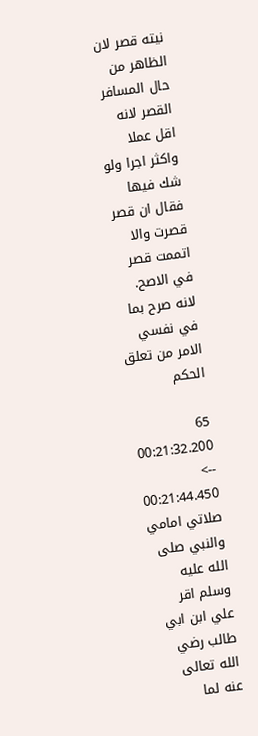نيته قصر لان الظاهر من حال المسافر القصر لانه اقل عملا واكثر اجرا ولو شك فيها فقال ان قصر قصرت والا اتممت قصر في الاصح. لانه صرح بما في نفسي الامر من تعلق الحكم

65
00:21:32.200 --> 00:21:44.450
صلاتي امامي والنبي صلى الله عليه وسلم اقر علي ابن ابي طالب رضي الله تعالى عنه لما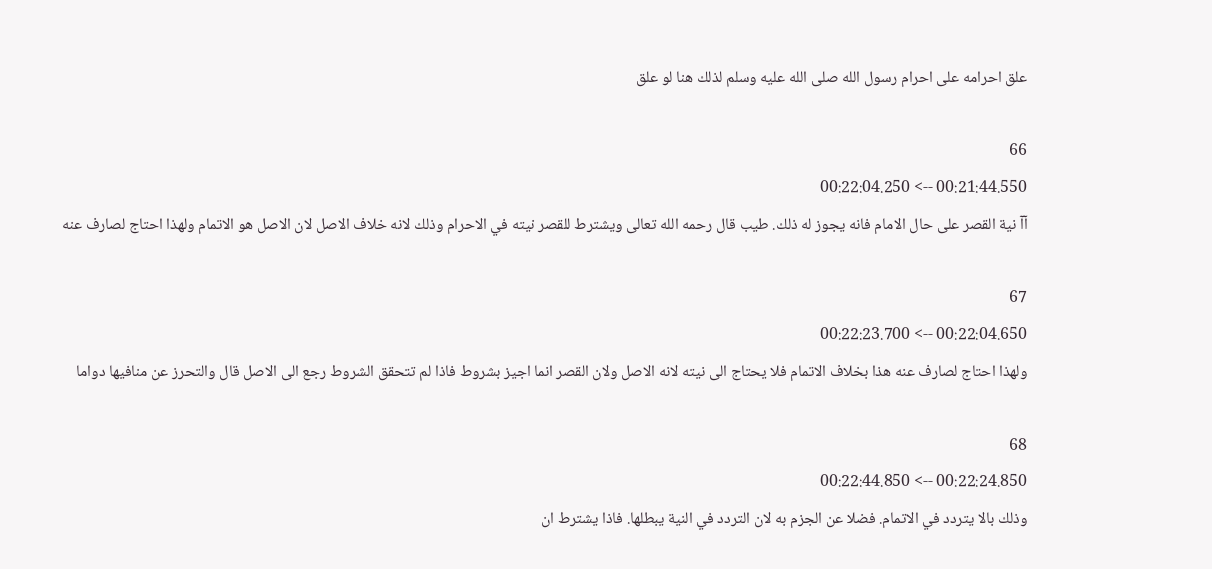علق احرامه على احرام رسول الله صلى الله عليه وسلم لذلك هنا لو علق

66
00:21:44.550 --> 00:22:04.250
آآ نية القصر على حال الامام فانه يجوز له ذلك. طيب قال رحمه الله تعالى ويشترط للقصر نيته في الاحرام وذلك لانه خلاف الاصل لان الاصل هو الاتمام ولهذا احتاج لصارف عنه

67
00:22:04.650 --> 00:22:23.700
ولهذا احتاج لصارف عنه هذا بخلاف الاتمام فلا يحتاج الى نيته لانه الاصل ولان القصر انما اجيز بشروط فاذا لم تتحقق الشروط رجع الى الاصل قال والتحرز عن منافيها دواما

68
00:22:24.850 --> 00:22:44.850
وذلك بالا يتردد في الاتمام. فضلا عن الجزم به لان التردد في النية يبطلها. فاذا يشترط ان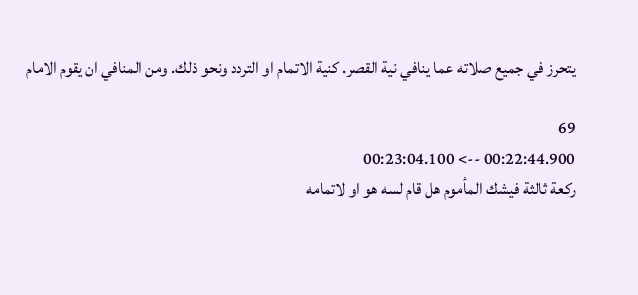يتحرز في جميع صلاته عما ينافي نية القصر. كنية الاتمام او التردد ونحو ذلك. ومن المنافي ان يقوم الامام

69
00:22:44.900 --> 00:23:04.100
ركعة ثالثة فيشك المأموم هل قام لسه هو او لاتمامه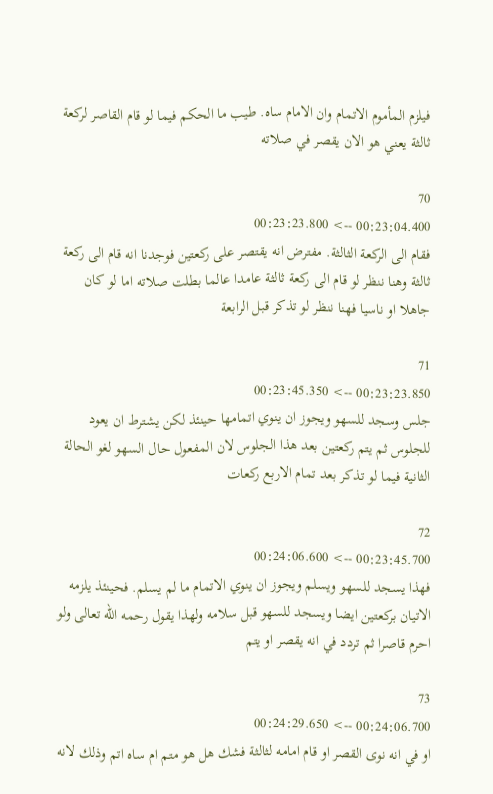فيلزم المأموم الاتمام وان الامام ساه. طيب ما الحكم فيما لو قام القاصر لركعة ثالثة يعني هو الان يقصر في صلاته

70
00:23:04.400 --> 00:23:23.800
فقام الى الركعة الثالثة. مفترض انه يقتصر على ركعتين فوجدنا انه قام الى ركعة ثالثة وهنا ننظر لو قام الى ركعة ثالثة عامدا عالما بطلت صلاته اما لو كان جاهلا او ناسيا فهنا ننظر لو تذكر قبل الرابعة

71
00:23:23.850 --> 00:23:45.350
جلس وسجد للسهو ويجوز ان ينوي اتمامها حينئذ لكن يشترط ان يعود للجلوس ثم يتم ركعتين بعد هذا الجلوس لان المفعول حال السهو لغو الحالة الثانية فيما لو تذكر بعد تمام الاربع ركعات

72
00:23:45.700 --> 00:24:06.600
فهذا يسجد للسهو ويسلم ويجوز ان ينوي الاتمام ما لم يسلم. فحينئذ يلزمه الاتيان بركعتين ايضا ويسجد للسهو قبل سلامه ولهذا يقول رحمه الله تعالى ولو احرم قاصرا ثم تردد في انه يقصر او يتم

73
00:24:06.700 --> 00:24:29.650
او في انه نوى القصر او قام امامه لثالثة فشك هل هو متم ام ساه اتم وذلك لانه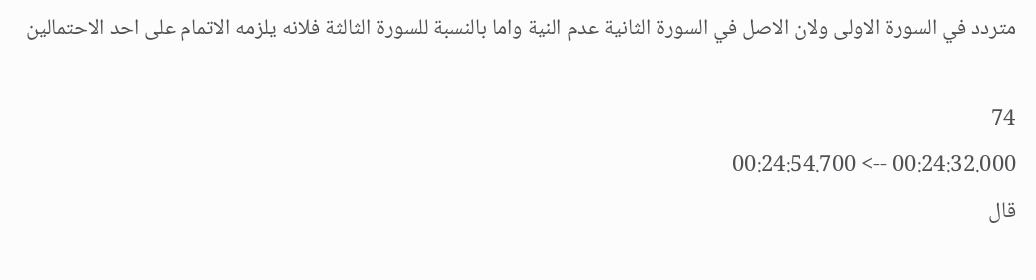متردد في السورة الاولى ولان الاصل في السورة الثانية عدم النية واما بالنسبة للسورة الثالثة فلانه يلزمه الاتمام على احد الاحتمالين

74
00:24:32.000 --> 00:24:54.700
قال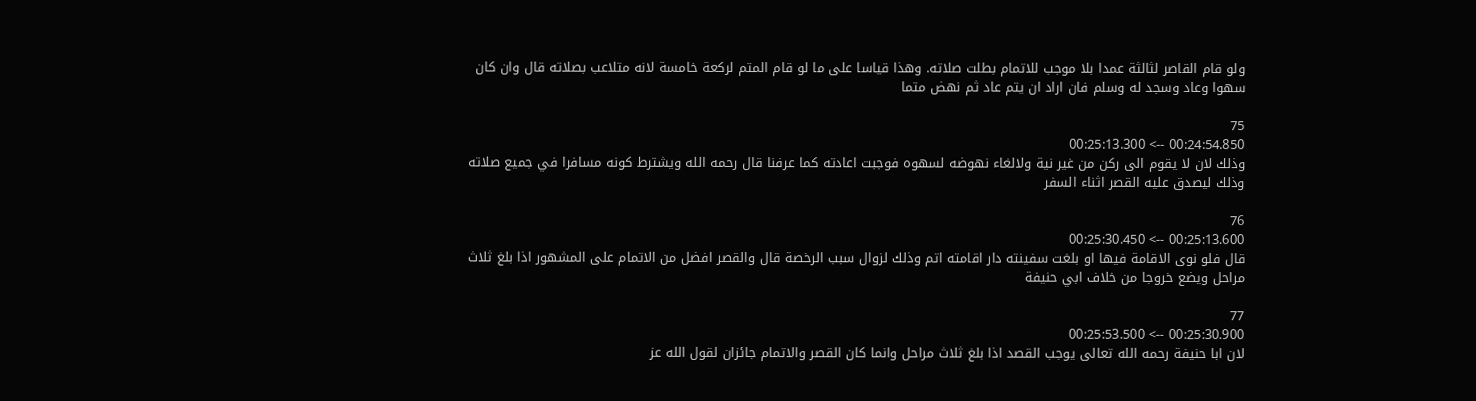ولو قام القاصر لثالثة عمدا بلا موجب للاتمام بطلت صلاته. وهذا قياسا على ما لو قام المتم لركعة خامسة لانه متلاعب بصلاته قال وان كان سهوا وعاد وسجد له وسلم فان اراد ان يتم عاد ثم نهض متما

75
00:24:54.850 --> 00:25:13.300
وذلك لان لا يقوم الى ركن من غير نية ولالغاء نهوضه لسهوه فوجبت اعادته كما عرفنا قال رحمه الله ويشترط كونه مسافرا في جميع صلاته وذلك ليصدق عليه القصر اثناء السفر

76
00:25:13.600 --> 00:25:30.450
قال فلو نوى الاقامة فيها او بلغت سفينته دار اقامته اتم وذلك لزوال سبب الرخصة قال والقصر افضل من الاتمام على المشهور اذا بلغ ثلاث مراحل ويضع خروجا من خلاف ابي حنيفة

77
00:25:30.900 --> 00:25:53.500
لان ابا حنيفة رحمه الله تعالى يوجب القصد اذا بلغ ثلاث مراحل وانما كان القصر والاتمام جائزان لقول الله عز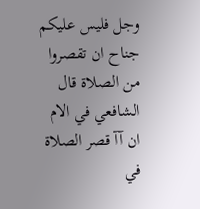وجل فليس عليكم جناح ان تقصروا من الصلاة قال الشافعي في الام ان آآ قصر الصلاة في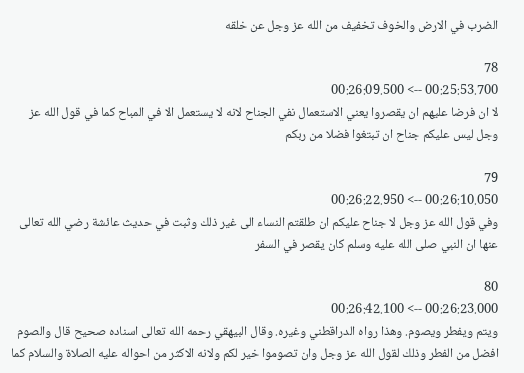الضرب في الارض والخوف تخفيف من الله عز وجل عن خلقه

78
00:25:53.700 --> 00:26:09.500
لا ان فرضا عليهم ان يقصروا يعني الاستعمال نفي الجناح لانه لا يستعمل الا في المباح كما في قول الله عز وجل ليس عليكم جناح ان تبتغوا فضلا من ربكم

79
00:26:10.050 --> 00:26:22.950
وفي قول الله عز وجل لا جناح عليكم ان طلقتم النساء الى غير ذلك وثبت في حديث عائشة رضي الله تعالى عنها ان النبي صلى الله عليه وسلم كان يقصر في السفر

80
00:26:23.000 --> 00:26:42.100
ويتم ويفطر ويصوم. وهذا رواه الدراقطني وغيره. وقال البيهقي رحمه الله تعالى اسناده صحيح قال والصوم افضل من الفطر وذلك لقول الله عز وجل وان تصوموا خير لكم ولانه الاكثر من احواله عليه الصلاة والسلام كما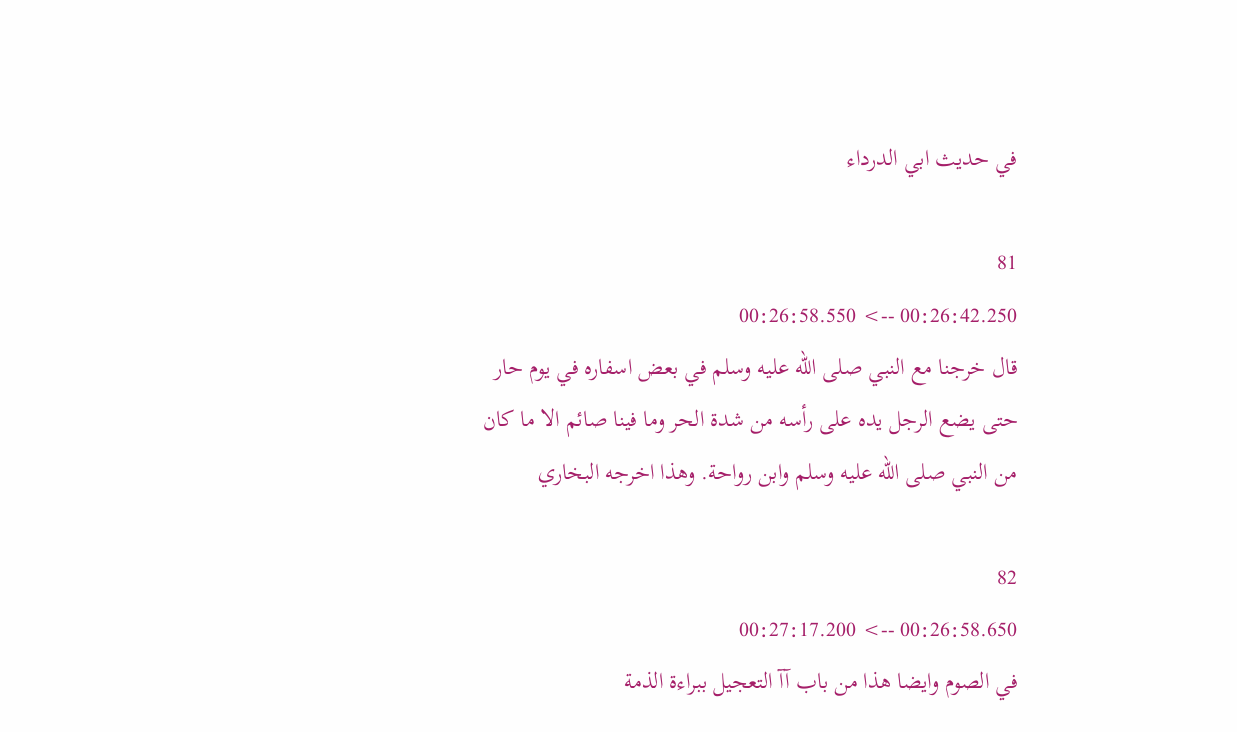في حديث ابي الدرداء

81
00:26:42.250 --> 00:26:58.550
قال خرجنا مع النبي صلى الله عليه وسلم في بعض اسفاره في يوم حار حتى يضع الرجل يده على رأسه من شدة الحر وما فينا صائم الا ما كان من النبي صلى الله عليه وسلم وابن رواحة. وهذا اخرجه البخاري

82
00:26:58.650 --> 00:27:17.200
في الصوم وايضا هذا من باب آآ التعجيل ببراءة الذمة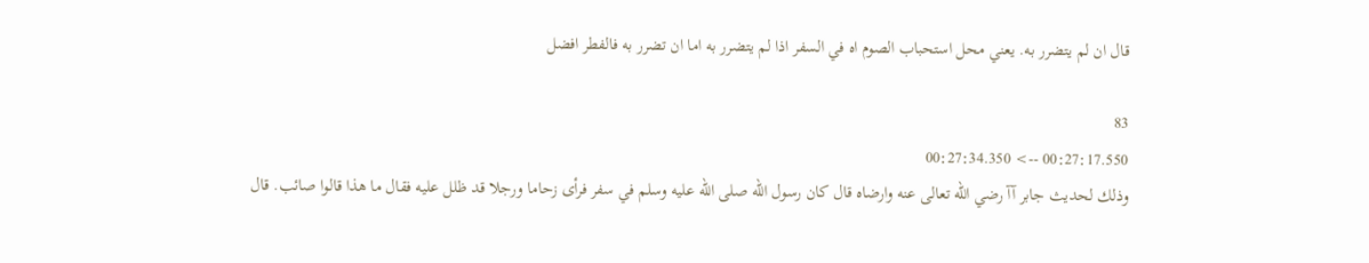قال ان لم يتضرر به. يعني محل استحباب الصوم اه في السفر اذا لم يتضرر به اما ان تضرر به فالفطر افضل

83
00:27:17.550 --> 00:27:34.350
وذلك لحديث جابر آآ رضي الله تعالى عنه وارضاه قال كان رسول الله صلى الله عليه وسلم في سفر فرأى زحاما ورجلا قد ظلل عليه فقال ما هذا قالوا صائب. قال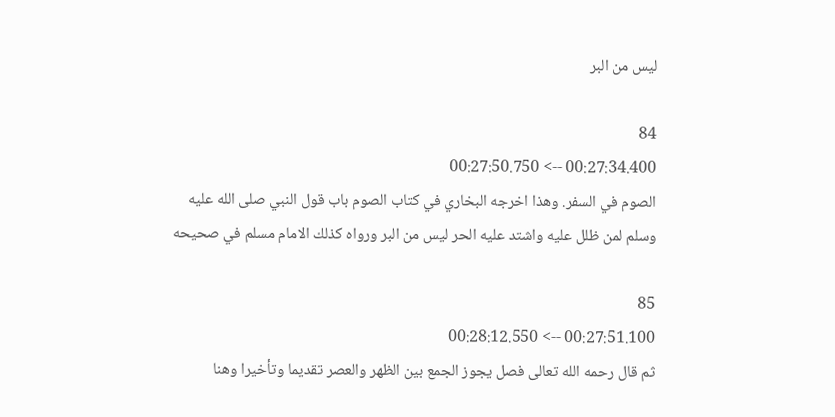ليس من البر

84
00:27:34.400 --> 00:27:50.750
الصوم في السفر. وهذا اخرجه البخاري في كتاب الصوم باب قول النبي صلى الله عليه وسلم لمن ظلل عليه واشتد عليه الحر ليس من البر ورواه كذلك الامام مسلم في صحيحه

85
00:27:51.100 --> 00:28:12.550
ثم قال رحمه الله تعالى فصل يجوز الجمع بين الظهر والعصر تقديما وتأخيرا وهنا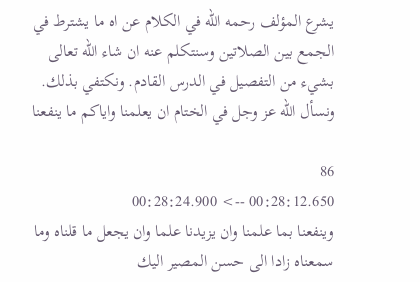يشرع المؤلف رحمه الله في الكلام عن اه ما يشترط في الجمع بين الصلاتين وسنتكلم عنه ان شاء الله تعالى بشيء من التفصيل في الدرس القادم. ونكتفي بذلك. ونسأل الله عز وجل في الختام ان يعلمنا واياكم ما ينفعنا

86
00:28:12.650 --> 00:28:24.900
وينفعنا بما علمنا وان يزيدنا علما وان يجعل ما قلناه وما سمعناه زادا الى حسن المصير اليك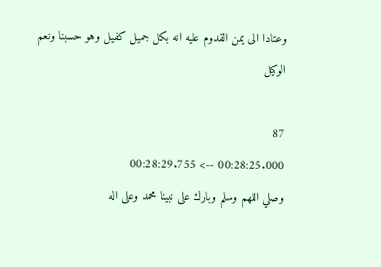وعتادا الى يمن القدوم عليه انه بكل جميل كفيل وهو حسبنا ونعم الوكيل

87
00:28:25.000 --> 00:28:29.755
وصلي اللهم وسلم وبارك على نبينا محمد وعلى اله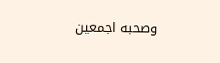وصحبه اجمعين